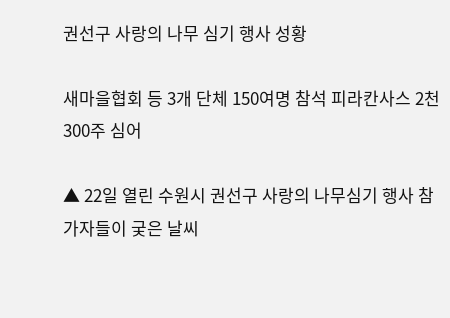권선구 사랑의 나무 심기 행사 성황

새마을협회 등 3개 단체 150여명 참석 피라칸사스 2천300주 심어

▲ 22일 열린 수원시 권선구 사랑의 나무심기 행사 참가자들이 궂은 날씨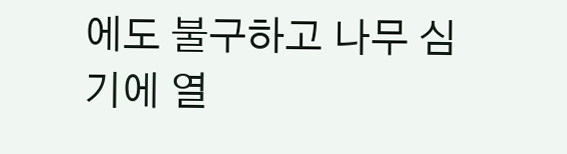에도 불구하고 나무 심기에 열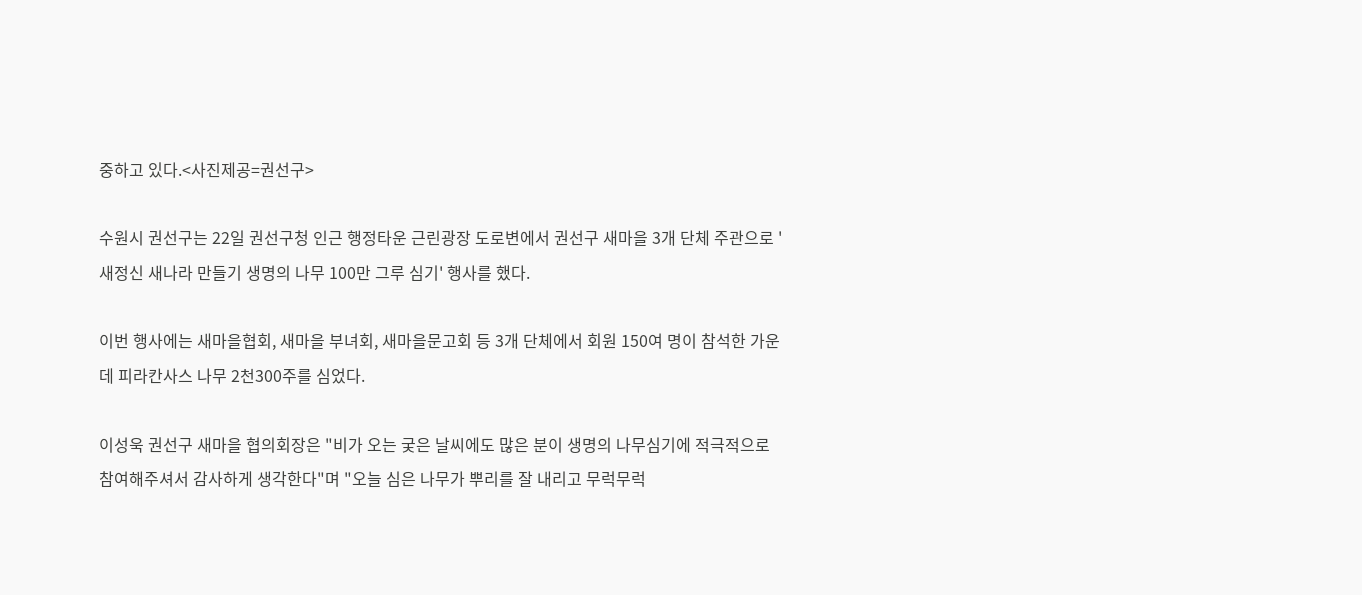중하고 있다.<사진제공=권선구>

수원시 권선구는 22일 권선구청 인근 행정타운 근린광장 도로변에서 권선구 새마을 3개 단체 주관으로 '새정신 새나라 만들기 생명의 나무 100만 그루 심기' 행사를 했다.

이번 행사에는 새마을협회, 새마을 부녀회, 새마을문고회 등 3개 단체에서 회원 150여 명이 참석한 가운데 피라칸사스 나무 2천300주를 심었다.

이성욱 권선구 새마을 협의회장은 "비가 오는 궂은 날씨에도 많은 분이 생명의 나무심기에 적극적으로 참여해주셔서 감사하게 생각한다"며 "오늘 심은 나무가 뿌리를 잘 내리고 무럭무럭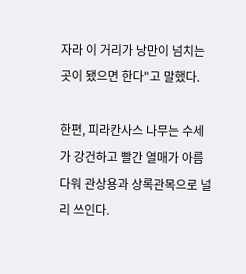자라 이 거리가 낭만이 넘치는 곳이 됐으면 한다"고 말했다.

한편, 피라칸사스 나무는 수세가 강건하고 빨간 열매가 아름다워 관상용과 상록관목으로 널리 쓰인다.